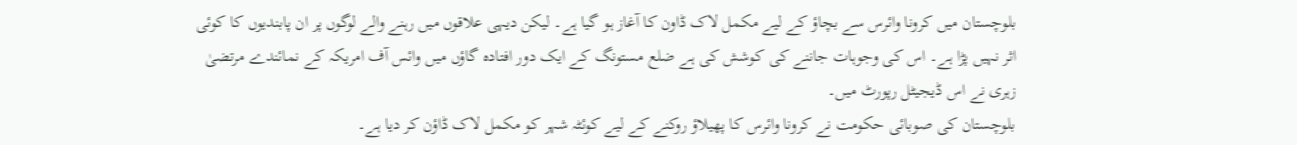بلوچستان میں کرونا وائرس سے بچاؤ کے لیے مکمل لاک ڈاون کا آغاز ہو گیا ہے۔ لیکن دیہی علاقوں میں رہنے والے لوگوں پر ان پابندیوں کا کوئی اثر نہیں پڑا ہے۔ اس کی وجوہات جاننے کی کوشش کی ہے ضلع مستونگ کے ایک دور افتادہ گاؤں میں وائس آف امریکہ کے نمائندے مرتضیٰ زہری نے اس ڈیجیٹل رپورٹ میں۔
بلوچستان کی صوبائی حکومت نے کرونا وائرس کا پھیلاؤ روکنے کے لیے کوئٹہ شہر کو مکمل لاک ڈاؤن کر دیا ہے۔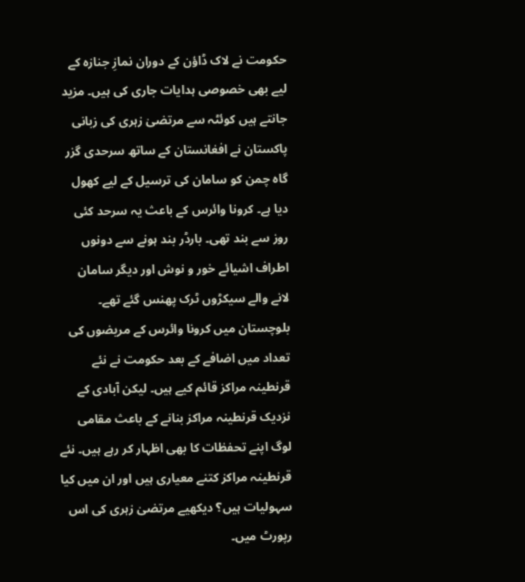حکومت نے لاک ڈاؤن کے دوران نمازِ جنازہ کے لیے بھی خصوصی ہدایات جاری کی ہیں۔ مزید جانتے ہیں کوئٹہ سے مرتضیٰ زہری کی زبانی
پاکستان نے افغانستان کے ساتھ سرحدی گزر گاہ چمن کو سامان کی ترسیل کے لیے کھول دیا ہے۔ کرونا وائرس کے باعث یہ سرحد کئی روز سے بند تھی۔ بارڈر بند ہونے سے دونوں اطراف اشیائے خور و نوش اور دیگر سامان لانے والے سیکڑوں ٹرک پھنس گئے تھے۔
بلوچستان میں کرونا وائرس کے مریضوں کی تعداد میں اضافے کے بعد حکومت نے نئے قرنطینہ مراکز قائم کیے ہیں۔ لیکن آبادی کے نزدیک قرنطینہ مراکز بنانے کے باعث مقامی لوگ اپنے تحفظات کا بھی اظہار کر رہے ہیں۔ نئے قرنطینہ مراکز کتنے معیاری ہیں اور ان میں کیا سہولیات ہیں؟ دیکھیے مرتضیٰ زہری کی اس رپورٹ میں۔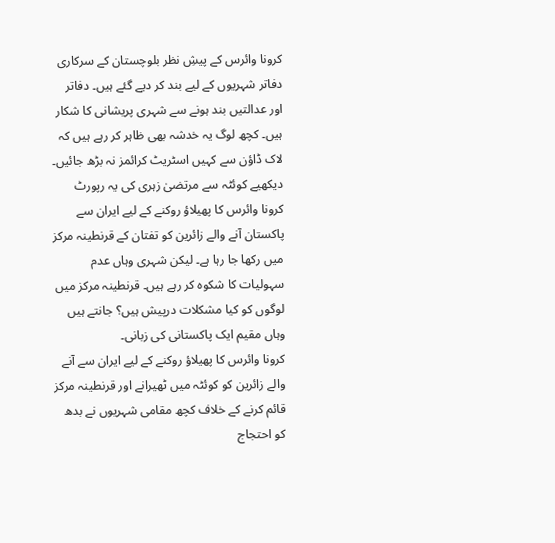کرونا وائرس کے پیشِ نظر بلوچستان کے سرکاری دفاتر شہریوں کے لیے بند کر دیے گئے ہیں۔ دفاتر اور عدالتیں بند ہونے سے شہری پریشانی کا شکار ہیں۔ کچھ لوگ یہ خدشہ بھی ظاہر کر رہے ہیں کہ لاک ڈاؤن سے کہیں اسٹریٹ کرائمز نہ بڑھ جائیں۔ دیکھیے کوئٹہ سے مرتضیٰ زہری کی یہ رپورٹ
کرونا وائرس کا پھیلاؤ روکنے کے لیے ایران سے پاکستان آنے والے زائرین کو تفتان کے قرنطینہ مرکز میں رکھا جا رہا ہے۔ لیکن شہری وہاں عدم سہولیات کا شکوہ کر رہے ہیں۔ قرنطینہ مرکز میں لوگوں کو کیا مشکلات درپیش ہیں؟ جانتے ہیں وہاں مقیم ایک پاکستانی کی زبانی۔
کرونا وائرس کا پھیلاؤ روکنے کے لیے ایران سے آنے والے زائرین کو کوئٹہ میں ٹھیرانے اور قرنطینہ مرکز قائم کرنے کے خلاف کچھ مقامی شہریوں نے بدھ کو احتجاج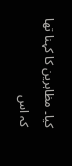کیا۔ مظاہرین کا کہنا تھا کہ اس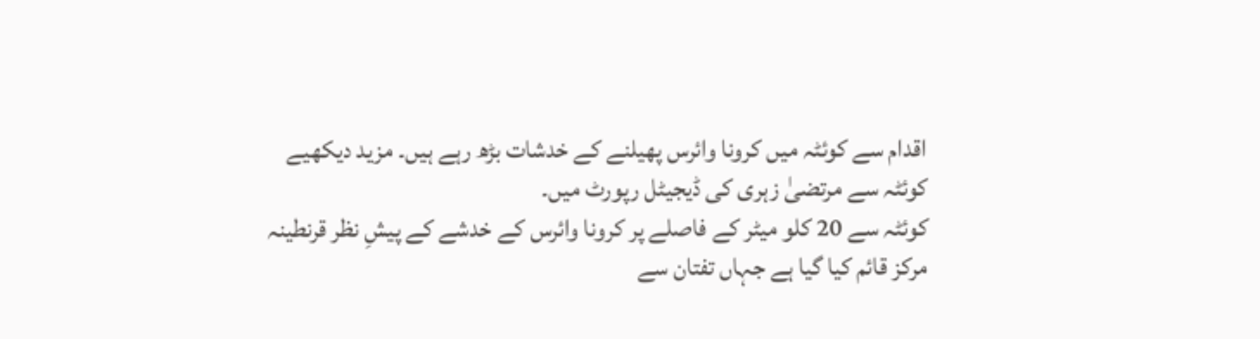اقدام سے کوئٹہ میں کرونا وائرس پھیلنے کے خدشات بڑھ رہے ہیں۔ مزید دیکھیے کوئٹہ سے مرتضیٰ زہری کی ڈیجیٹل رپورٹ میں۔
کوئٹہ سے 20 کلو میٹر کے فاصلے پر کرونا وائرس کے خدشے کے پیشِ نظر قرنطینہ مرکز قائم کیا گیا ہے جہاں تفتان سے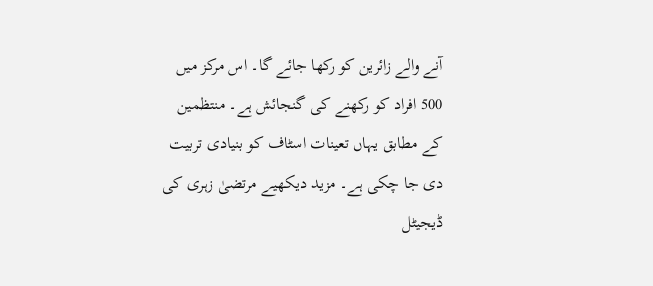آنے والے زائرین کو رکھا جائے گا۔ اس مرکز میں 500 افراد کو رکھنے کی گنجائش ہے۔ منتظمین کے مطابق یہاں تعینات اسٹاف کو بنیادی تربیت دی جا چکی ہے۔ مزید دیکھیے مرتضیٰ زہری کی ڈیجیٹل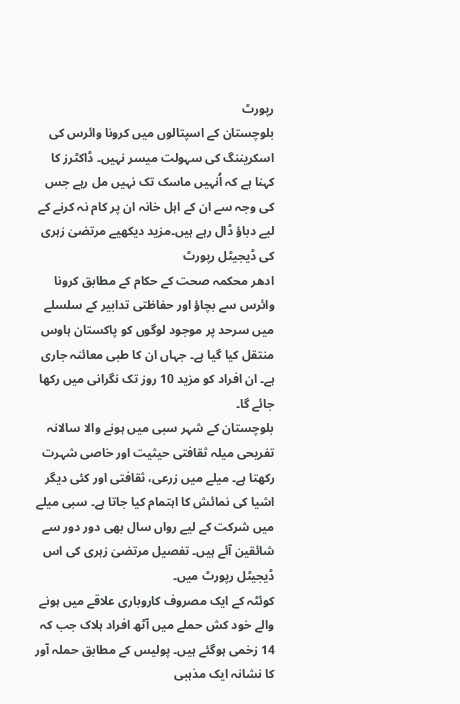رپورٹ
بلوچستان کے اسپتالوں میں کرونا وائرس کی اسکریننگ کی سہولت میسر نہیں۔ ڈاکٹرز کا کہنا ہے کہ اُنہیں ماسک تک نہیں مل رہے جس کی وجہ سے ان کے اہل خانہ ان پر کام نہ کرنے کے لیے دباؤ ڈال رہے ہیں۔مزید دیکھیے مرتضیٰ زہری کی ڈیجیٹل رپورٹ
ادھر محکمہ صحت کے حکام کے مطابق کرونا وائرس سے بچاؤ اور حفاظتی تدابیر کے سلسلے میں سرحد پر موجود لوگوں کو پاکستان ہاوس منتقل کیا گیا ہے۔ جہاں ان کا طبی معائنہ جاری ہے۔ ان افراد کو مزید 10 روز تک نگرانی میں رکھا جائے گا۔
بلوچستان کے شہر سبی میں ہونے والا سالانہ تفریحی میلہ ثقافتی حیثیت اور خاصی شہرت رکھتا ہے۔ میلے میں زرعی، ثقافتی اور کئی دیگر اشیا کی نمائش کا اہتمام کیا جاتا ہے۔ سبی میلے میں شرکت کے لیے رواں سال بھی دور دور سے شائقین آئے ہیں۔ تفصیل مرتضیٰ زہری کی اس ڈیجیٹل رپورٹ میں۔
کوئٹہ کے ایک مصروف کاروباری علاقے میں ہونے والے خود کش حملے میں آٹھ افراد ہلاک جب کہ 14 زخمی ہوگئے ہیں۔ پولیس کے مطابق حملہ آور کا نشانہ ایک مذہبی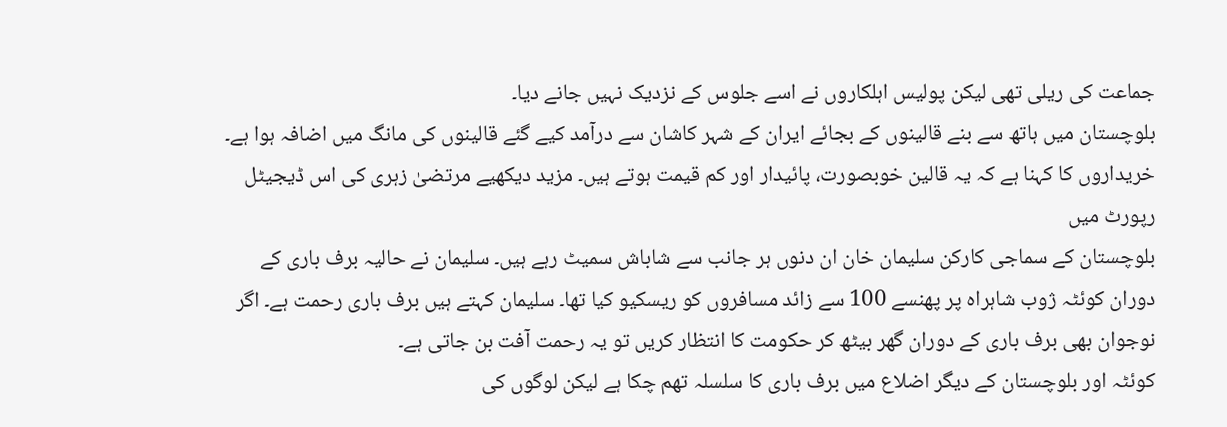جماعت کی ریلی تھی لیکن پولیس اہلکاروں نے اسے جلوس کے نزدیک نہیں جانے دیا۔
بلوچستان میں ہاتھ سے بنے قالینوں کے بجائے ایران کے شہر کاشان سے درآمد کیے گئے قالینوں کی مانگ میں اضافہ ہوا ہے۔ خریداروں کا کہنا ہے کہ یہ قالین خوبصورت، پائیدار اور کم قیمت ہوتے ہیں۔ مزید دیکھیے مرتضیٰ زہری کی اس ڈیجیٹل رپورٹ میں
بلوچستان کے سماجی کارکن سلیمان خان ان دنوں ہر جانب سے شاباش سمیٹ رہے ہیں۔ سلیمان نے حالیہ برف باری کے دوران کوئٹہ ژوب شاہراہ پر پھنسے 100 سے زائد مسافروں کو ریسکیو کیا تھا۔ سلیمان کہتے ہیں برف باری رحمت ہے۔ اگر نوجوان بھی برف باری کے دوران گھر بیٹھ کر حکومت کا انتظار کریں تو یہ رحمت آفت بن جاتی ہے۔
کوئٹہ اور بلوچستان کے دیگر اضلاع میں برف باری کا سلسلہ تھم چکا ہے لیکن لوگوں کی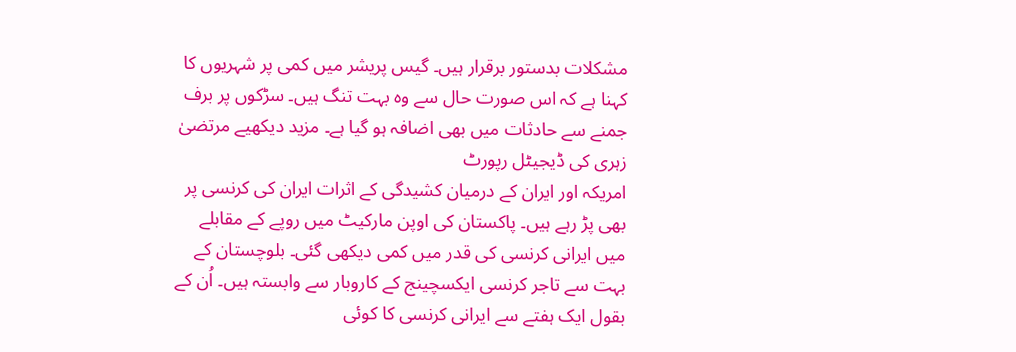مشکلات بدستور برقرار ہیں۔ گیس پریشر میں کمی پر شہریوں کا کہنا ہے کہ اس صورت حال سے وہ بہت تنگ ہیں۔ سڑکوں پر برف جمنے سے حادثات میں بھی اضافہ ہو گیا ہے۔ مزید دیکھیے مرتضیٰ زہری کی ڈیجیٹل رپورٹ
امریکہ اور ایران کے درمیان کشیدگی کے اثرات ایران کی کرنسی پر بھی پڑ رہے ہیں۔ پاکستان کی اوپن مارکیٹ میں روپے کے مقابلے میں ایرانی کرنسی کی قدر میں کمی دیکھی گئی۔ بلوچستان کے بہت سے تاجر کرنسی ایکسچینج کے کاروبار سے وابستہ ہیں۔ اُن کے بقول ایک ہفتے سے ایرانی کرنسی کا کوئی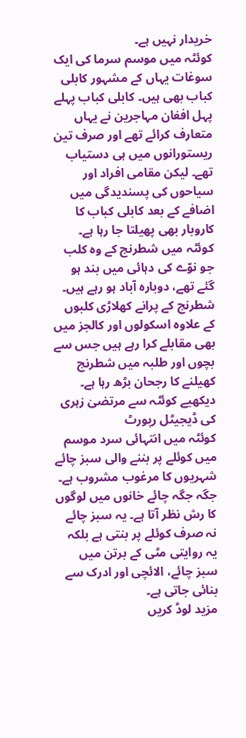خریدار نہیں ہے۔
کوئٹہ میں موسم سرما کی ایک سوغات یہاں کے مشہور کابلی کباب بھی ہیں۔ کابلی کباب پہلے پہل افغان مہاجرین نے یہاں متعارف کرائے تھے اور صرف تین ریستورانوں میں ہی دستیاب تھے۔ لیکن مقامی افراد اور سیاحوں کی پسندیدگی میں اضافے کے بعد کابلی کباب کا کاروبار بھی پھیلتا جا رہا ہے۔
کوئٹہ میں شطرنج کے وہ کلب جو نوّے کی دہائی میں بند ہو گئے تھے، دوبارہ آباد ہو رہے ہیں۔ شطرنج کے پرانے کھلاڑی کلبوں کے علاوہ اسکولوں اور کالجز میں بھی مقابلے کرا رہے ہیں جس سے بچوں اور طلبہ میں شطرنج کھیلنے کا رجحان بڑھ رہا ہے۔ دیکھیے کوئٹہ سے مرتضیٰ زہری کی ڈیجیٹل رپورٹ
کوئٹہ میں انتہائی سرد موسم میں کوئلے پر بننے والی سبز چائے شہریوں کا مرغوب مشروب ہے۔ جگہ جگہ چائے خانوں میں لوگوں کا رش نظر آتا ہے۔ یہ سبز چائے نہ صرف کوئلے پر بنتی ہے بلکہ یہ روایتی مٹی کے برتن میں سبز چائے، الائچی اور ادرک سے بنائی جاتی ہے۔
مزید لوڈ کریں